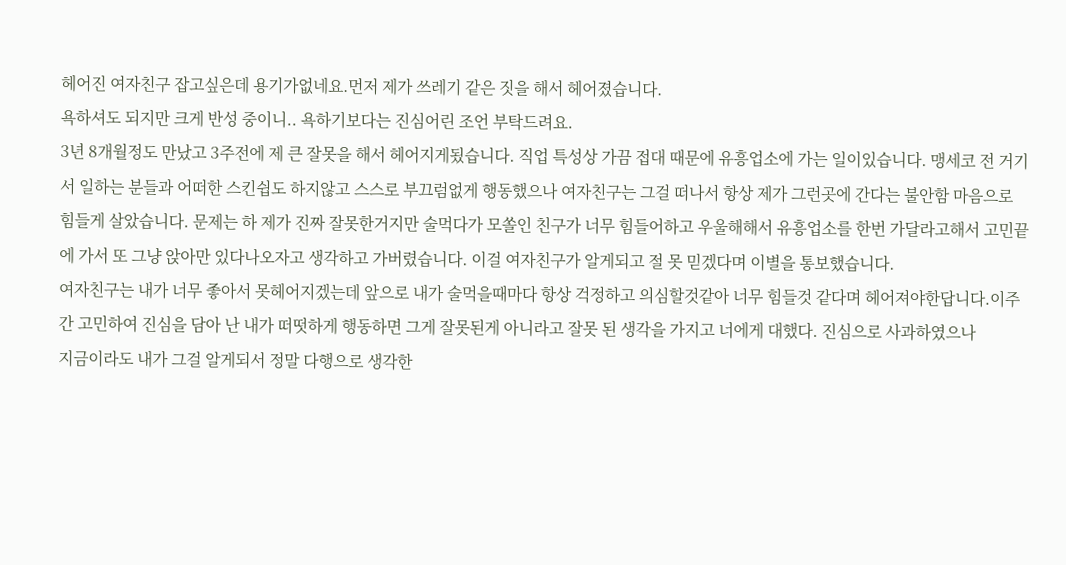헤어진 여자친구 잡고싶은데 용기가없네요.먼저 제가 쓰레기 같은 짓을 해서 헤어졌습니다.
욕하셔도 되지만 크게 반성 중이니.. 욕하기보다는 진심어린 조언 부탁드려요.
3년 8개월정도 만났고 3주전에 제 큰 잘못을 해서 헤어지게됬습니다. 직업 특성상 가끔 접대 때문에 유흥업소에 가는 일이있습니다. 맹세코 전 거기서 일하는 분들과 어떠한 스킨쉽도 하지않고 스스로 부끄럼없게 행동했으나 여자친구는 그걸 떠나서 항상 제가 그런곳에 간다는 불안함 마음으로 힘들게 살았습니다. 문제는 하 제가 진짜 잘못한거지만 술먹다가 모쏠인 친구가 너무 힘들어하고 우울해해서 유흥업소를 한번 가달라고해서 고민끝에 가서 또 그냥 앉아만 있다나오자고 생각하고 가버렸습니다. 이걸 여자친구가 알게되고 절 못 믿겠다며 이별을 통보했습니다.
여자친구는 내가 너무 좋아서 못헤어지겠는데 앞으로 내가 술먹을때마다 항상 걱정하고 의심할것같아 너무 힘들것 같다며 헤어져야한답니다.이주간 고민하여 진심을 담아 난 내가 떠떳하게 행동하면 그게 잘못된게 아니라고 잘못 된 생각을 가지고 너에게 대했다. 진심으로 사과하였으나
지금이라도 내가 그걸 알게되서 정말 다행으로 생각한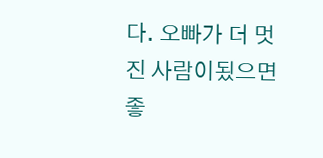다. 오빠가 더 멋진 사람이됬으면 좋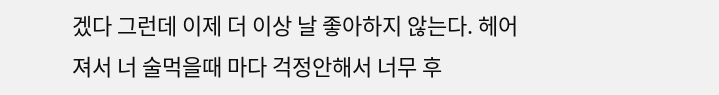겠다 그런데 이제 더 이상 날 좋아하지 않는다. 헤어져서 너 술먹을때 마다 걱정안해서 너무 후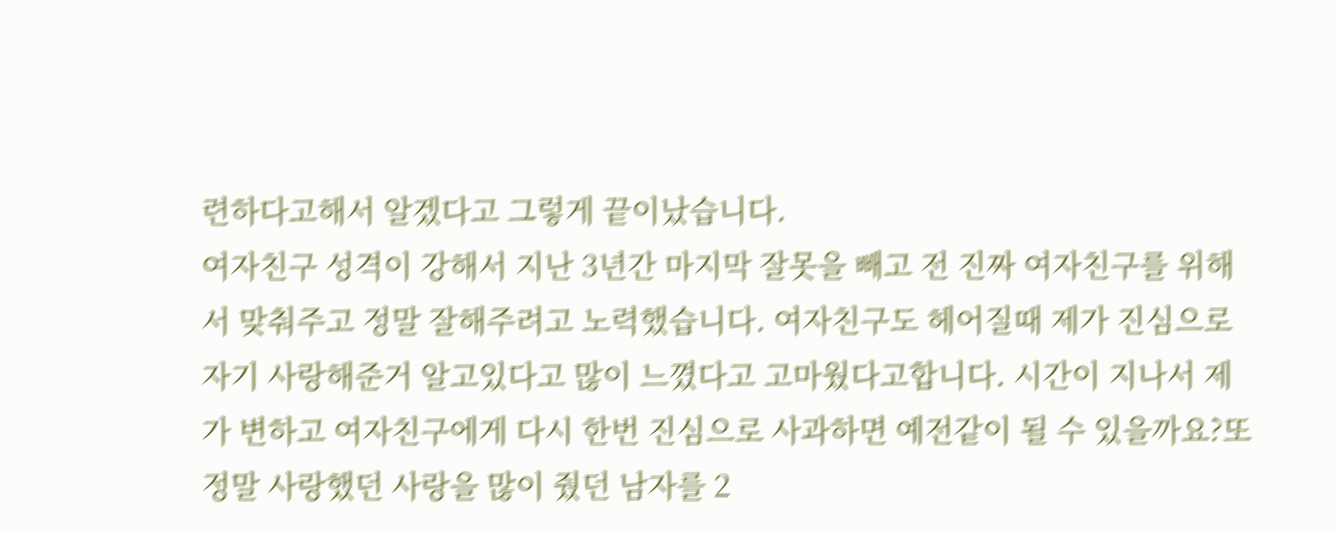련하다고해서 알겠다고 그렇게 끝이났습니다.
여자친구 성격이 강해서 지난 3년간 마지막 잘못을 빼고 전 진짜 여자친구를 위해서 맞춰주고 정말 잘해주려고 노력했습니다. 여자친구도 헤어질때 제가 진심으로 자기 사랑해준거 알고있다고 많이 느꼈다고 고마웠다고합니다. 시간이 지나서 제가 변하고 여자친구에게 다시 한번 진심으로 사과하면 예전같이 될 수 있을까요?또 정말 사랑했던 사랑을 많이 줬던 남자를 2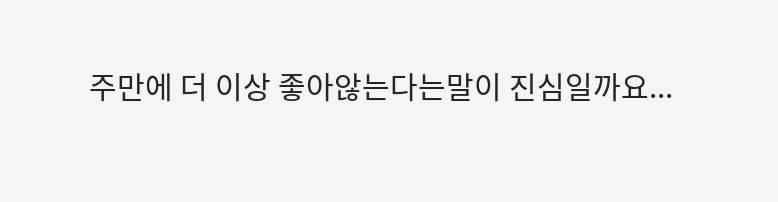주만에 더 이상 좋아않는다는말이 진심일까요...